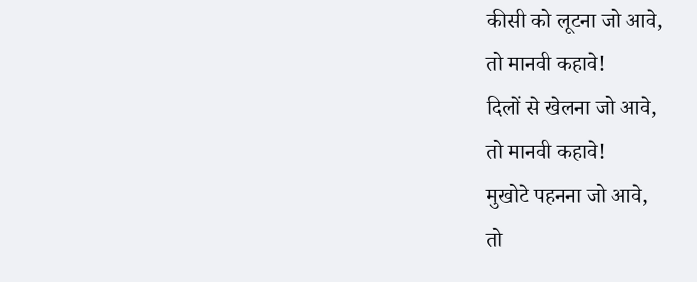कीसी को लूटना जो आवे,
तो मानवी कहावे!
दिलों से खेलना जो आवे,
तो मानवी कहावे!
मुखोटे पहनना जो आवे,
तो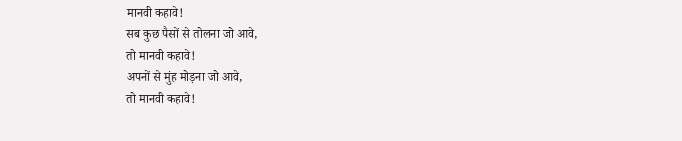मानवी कहावे!
सब कुछ पैसों से तोलना जो आवे,
तो मानवी कहावे!
अपनों से मुंह मोड़ना जो आवे,
तो मानवी कहावे!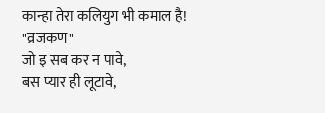कान्हा तेरा कलियुग भी कमाल है! "व्रजकण"
जो इ सब कर न पावे,
बस प्यार ही लूटावे,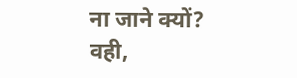ना जाने क्यों?
वही,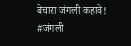बेचारा जंगली कहावे!
#जंगली